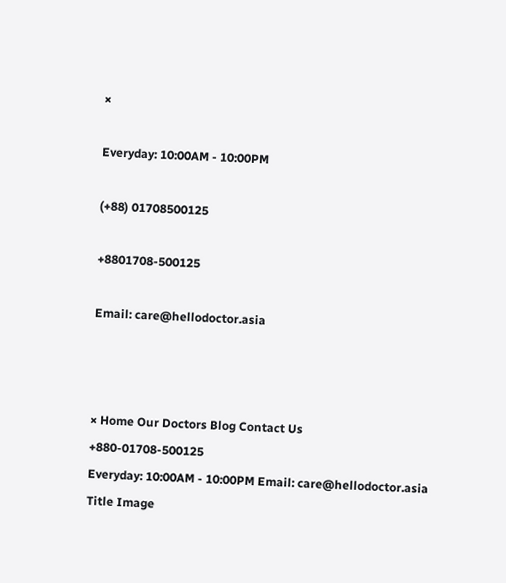×

Everyday: 10:00AM - 10:00PM

(+88) 01708500125

+8801708-500125

Email: care@hellodoctor.asia



× Home Our Doctors Blog Contact Us
+880-01708-500125
Everyday: 10:00AM - 10:00PM Email: care@hellodoctor.asia
Title Image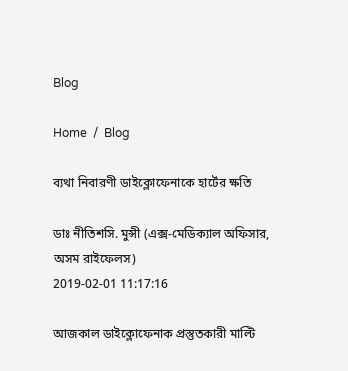Blog

Home  /  Blog

ব্যথা নিবারণী ডাইক্লোফেনাকে হার্টের ক্ষতি

ডাঃ নীতিশসি. মুন্সী (এক্স-মেডিক্যাল অফিসার, অসম রাইফেলস)
2019-02-01 11:17:16

আজকাল ডাইক্লোফেনাক প্রস্তুতকারী মাল্টি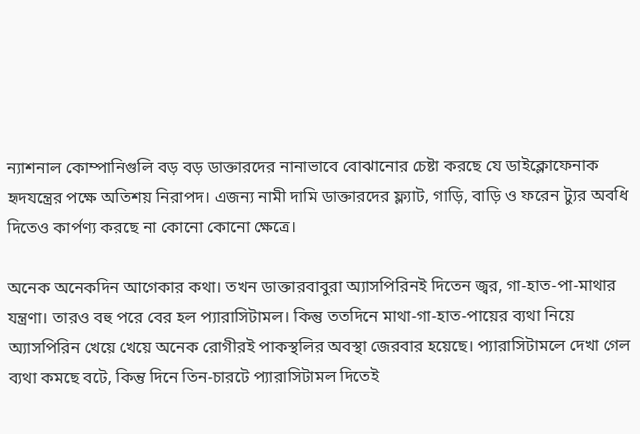ন্যাশনাল কোম্পানিগুলি বড় বড় ডাক্তারদের নানাভাবে বোঝানোর চেষ্টা করছে যে ডাইক্লোফেনাক হৃদযন্ত্রের পক্ষে অতিশয় নিরাপদ। এজন্য নামী দামি ডাক্তারদের ফ্ল্যাট, গাড়ি, বাড়ি ও ফরেন ট্যুর অবধি দিতেও কার্পণ্য করছে না কোনো কোনো ক্ষেত্রে।

অনেক অনেকদিন আগেকার কথা। তখন ডাক্তারবাবুরা অ্যাসপিরিনই দিতেন জ্বর, গা-হাত-পা-মাথার যন্ত্রণা। তারও বহু পরে বের হল প্যারাসিটামল। কিন্তু ততদিনে মাথা-গা-হাত-পায়ের ব্যথা নিয়ে অ্যাসপিরিন খেয়ে খেয়ে অনেক রোগীরই পাকস্থলির অবস্থা জেরবার হয়েছে। প্যারাসিটামলে দেখা গেল ব্যথা কমছে বটে, কিন্তু দিনে তিন-চারটে প্যারাসিটামল দিতেই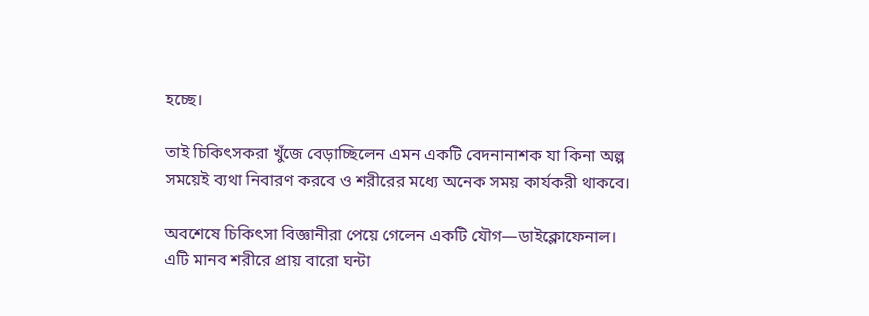হচ্ছে।

তাই চিকিৎসকরা খুঁজে বেড়াচ্ছিলেন এমন একটি বেদনানাশক যা কিনা অল্প সময়েই ব্যথা নিবারণ করবে ও শরীরের মধ্যে অনেক সময় কার্যকরী থাকবে।

অবশেষে চিকিৎসা বিজ্ঞানীরা পেয়ে গেলেন একটি যৌগ—ডাইক্লোফেনাল। এটি মানব শরীরে প্রায় বারো ঘন্টা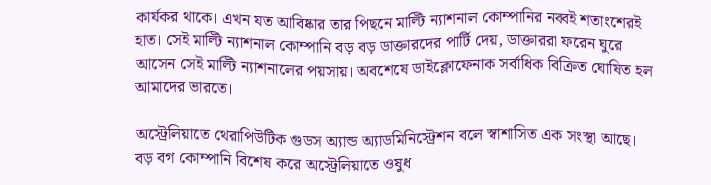কার্যকর থাকে। এখন যত আবিষ্কার তার পিছনে মাল্টি ন্যাশনাল কোম্পানির নব্বই শতাংশেরই হাত। সেই মাল্টি ন্যাশনাল কোম্পানি বড় বড় ডাক্তারদের পার্টি দেয়, ডাক্তাররা ফরেন ঘুরে আসেন সেই মাল্টি ন্যাশনালের পয়সায়। অবশেষে ডাইক্লোফেনাক সর্বাধিক বিক্রিত ঘোষিত হল আমাদের ভারতে।

অস্ট্রেলিয়াতে থেরাপিউটিক গুডস অ্যান্ড অ্যাডমিনিস্ট্রেশন বলে স্বাশাসিত এক সংস্থা আছে। বড় বগ কোম্পানি বিশেষ করে অস্ট্রেলিয়াতে ওষুধ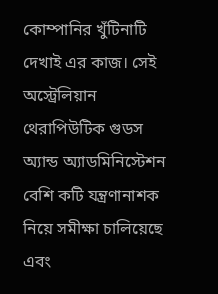কোম্পানির খুঁটিনাটি দেখাই এর কাজ। সেই অস্ট্রেলিয়ান থেরাপিউটিক গুডস অ্যান্ড অ্যাডমিনিস্টেশন বেশি কটি যন্ত্রণানাশক নিয়ে সমীক্ষা চালিয়েছে এবং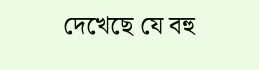দেখেছে যে বহু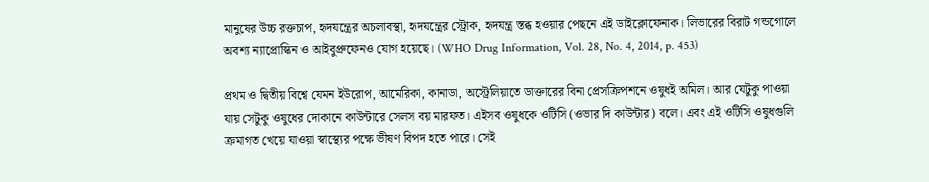মানুষের উচ্চ রক্তচাপ, হৃদযন্ত্রের অচলাবস্থা, হৃদযন্ত্রের স্ট্রোক, হৃদযন্ত্র স্তব্ধ হওয়ার পেছনে এই ডাইক্লোফেনাক। লিভারের বিরাট গন্ডগোলে অবশ্য ন্যাপ্রোস্কিন ও আইবুপ্রুফেনও যোগ হয়েছে। (WHO Drug Information, Vol. 28, No. 4, 2014, p. 453)

প্রথম ও দ্বিতীয় বিশ্বে যেমন ইউরোপ, আমেরিকা, কানাডা, অস্ট্রেলিয়াতে ডাক্তারের বিনা প্রেসক্রিপশনে ওষুধই অমিল। আর যেটুকু পাওয়া যায় সেটুকু ওষুধের দোকানে কাউন্টারে সেলস বয় মারফত। এইসব ওষুধকে ওটিসি (ওভার দি কাউন্টার) বলে। এবং এই ওটিসি ওষুধগুলি ক্রমাগত খেয়ে যাওয়া স্বাস্থ্যের পক্ষে ভীষণ বিপদ হতে পারে। সেই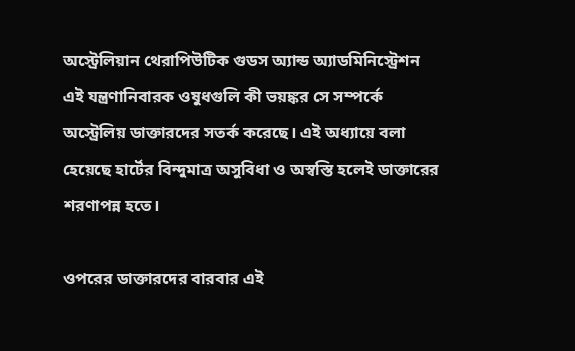অস্ট্রেলিয়ান থেরাপিউটিক গুডস অ্যান্ড অ্যাডমিনিস্ট্রেশন এই যন্ত্রণানিবারক ওষুধগুলি কী ভয়ঙ্কর সে সম্পর্কে অস্ট্রেলিয় ডাক্তারদের সতর্ক করেছে। এই অধ্যায়ে বলা হেয়েছে হার্টের বিন্দুমাত্র অসুবিধা ও অস্বস্তি হলেই ডাক্তারের শরণাপন্ন হতে।

ওপরের ডাক্তারদের বারবার এই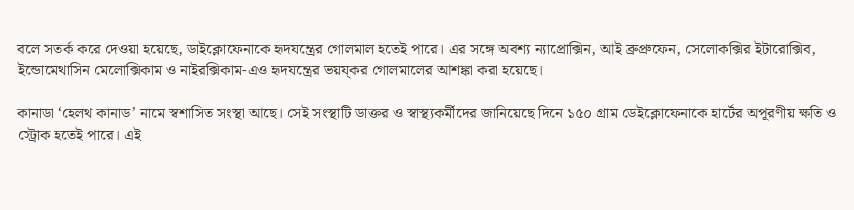বলে সতর্ক করে দেওয়া হয়েছে, ডাইক্লোফেনাকে হৃদযন্ত্রের গোলমাল হতেই পারে। এর সঙ্গে অবশ্য ন্যাপ্রোক্সিন, আই ব্রুপ্রুফেন, সেলোকক্সির ইটারোক্সিব, ইন্ডোমেথাসিন মেলোক্সিকাম ও নাইরক্সিকাম-এও হৃদযন্ত্রের ভয়য্কর গোলমালের আশঙ্কা করা হয়েছে।

কানাডা ‘হেলথ কানাড’ নামে স্বশাসিত সংস্থা আছে। সেই সংস্থাটি ডাক্তর ও স্বাস্থ্যকর্মীদের জানিয়েছে দিনে ১৫০ গ্রাম ডেইক্লোফেনাকে হার্টের অপূরণীয় ক্ষতি ও স্ট্রোক হতেই পারে। এই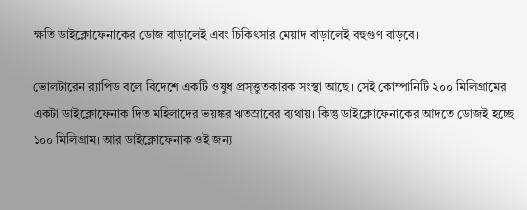ক্ষতি ডাইক্লোফেনাকের ডোজ বাড়ালেই এবং চিকিৎসার মেয়াদ বাড়ালেই বহুগুণ বাড়বে।

ভোলটারেন র‌্যাপিড বলে বিদেশে একটি ওষুধ প্রস্ত্তুতকারক সংস্থা আছে। সেই কোম্পানিটি ২০০ মিলিগ্রামের একটা ডাইক্লোফেনাক দিত মহিলাদের ভয়ঙ্কর ঋতস্রাবের ব্যথায়। কিন্তু ডাইক্লোফেনাকের আদতে ডোজই হচ্ছে ১০০ মিলিগ্রাম। আর ডাইক্লোফেনাক ওই জন্য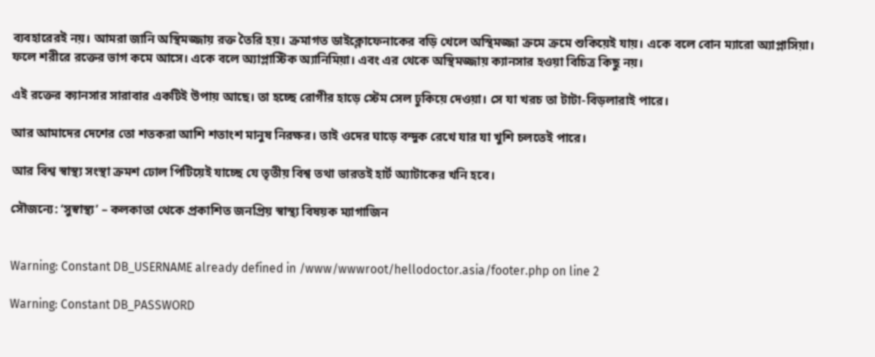ব্যবহারেরই নয়। আমরা জানি অস্থিমজ্জায় রক্ত তৈরি হয়। ক্রমাগত ডাইক্লোফেনাকের বড়ি খেলে অস্থিমজ্জা ক্রমে ক্রমে শুকিয়েই যায়। একে বলে বোন ম্যারো অ্যাপ্লাসিয়া। ফলে শরীরে রক্তের ভাগ কমে আসে। একে বলে অ্যাপ্লাস্টিক অ্যানিমিয়া। এবং এর থেকে অস্থিমজ্জায় ক্যানসার হওয়া বিচিত্র কিছু নয়।

এই রক্তের ক্যানসার সারাবার একটিই উপায় আছে। তা হচ্ছে রোগীর হাড়ে স্টেম সেল ঢুকিয়ে দেওয়া। সে যা খরচ তা টাটা-বিড়লারাই পারে।

আর আমাদের দেশের তো শতকরা আশি শতাংশ মানুষ নিরক্ষর। তাই ওদের ঘাড়ে বন্দুক রেখে যার যা খুশি চলতেই পারে।

আর বিশ্ব স্বাস্থ্য সংস্থা ক্রমশ ঢোল পিটিয়েই যাচ্ছে যে তৃতীয় বিশ্ব তথা ভারতই হার্ট অ্যাটাকের খনি হবে।

সৌজন্যে: ‘সুস্বাস্থ্য’ – কলকাতা থেকে প্রকাশিত জনপ্রিয় স্বাস্থ্য বিষয়ক ম্যাগাজিন


Warning: Constant DB_USERNAME already defined in /www/wwwroot/hellodoctor.asia/footer.php on line 2

Warning: Constant DB_PASSWORD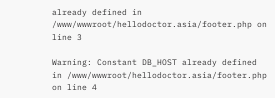already defined in /www/wwwroot/hellodoctor.asia/footer.php on line 3

Warning: Constant DB_HOST already defined in /www/wwwroot/hellodoctor.asia/footer.php on line 4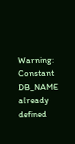Warning: Constant DB_NAME already defined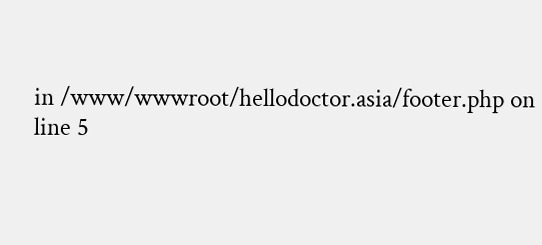in /www/wwwroot/hellodoctor.asia/footer.php on line 5